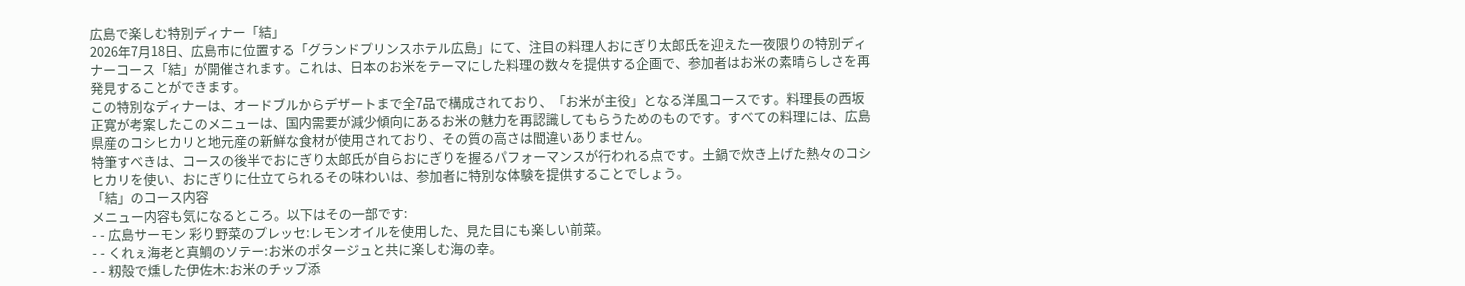広島で楽しむ特別ディナー「結」
2026年7月18日、広島市に位置する「グランドプリンスホテル広島」にて、注目の料理人おにぎり太郎氏を迎えた一夜限りの特別ディナーコース「結」が開催されます。これは、日本のお米をテーマにした料理の数々を提供する企画で、参加者はお米の素晴らしさを再発見することができます。
この特別なディナーは、オードブルからデザートまで全7品で構成されており、「お米が主役」となる洋風コースです。料理長の西坂正寛が考案したこのメニューは、国内需要が減少傾向にあるお米の魅力を再認識してもらうためのものです。すべての料理には、広島県産のコシヒカリと地元産の新鮮な食材が使用されており、その質の高さは間違いありません。
特筆すべきは、コースの後半でおにぎり太郎氏が自らおにぎりを握るパフォーマンスが行われる点です。土鍋で炊き上げた熱々のコシヒカリを使い、おにぎりに仕立てられるその味わいは、参加者に特別な体験を提供することでしょう。
「結」のコース内容
メニュー内容も気になるところ。以下はその一部です:
- - 広島サーモン 彩り野菜のプレッセ:レモンオイルを使用した、見た目にも楽しい前菜。
- - くれぇ海老と真鯛のソテー:お米のポタージュと共に楽しむ海の幸。
- - 籾殻で燻した伊佐木:お米のチップ添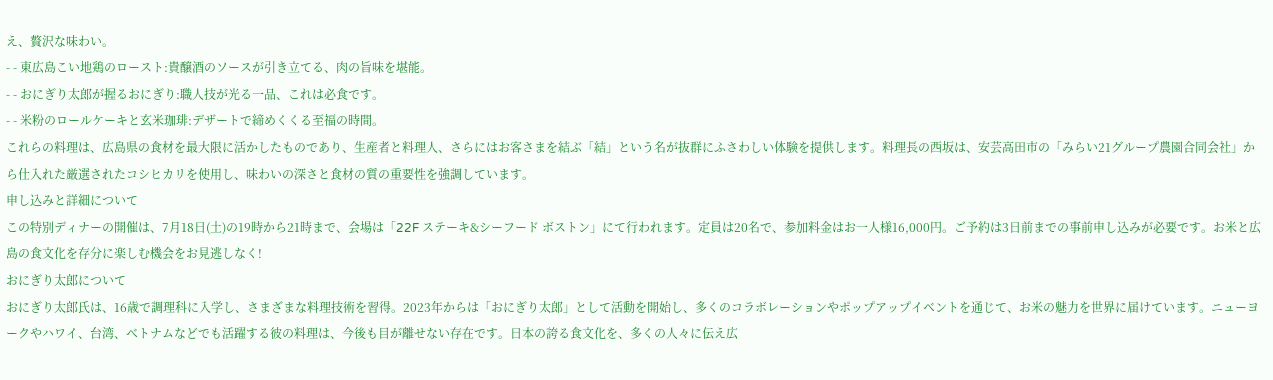え、贅沢な味わい。
- - 東広島こい地鶏のロースト:貴醸酒のソースが引き立てる、肉の旨味を堪能。
- - おにぎり太郎が握るおにぎり:職人技が光る一品、これは必食です。
- - 米粉のロールケーキと玄米珈琲:デザートで締めくくる至福の時間。
これらの料理は、広島県の食材を最大限に活かしたものであり、生産者と料理人、さらにはお客さまを結ぶ「結」という名が抜群にふさわしい体験を提供します。料理長の西坂は、安芸高田市の「みらい21グループ農園合同会社」から仕入れた厳選されたコシヒカリを使用し、味わいの深さと食材の質の重要性を強調しています。
申し込みと詳細について
この特別ディナーの開催は、7月18日(土)の19時から21時まで、会場は「22F ステーキ&シーフード ボストン」にて行われます。定員は20名で、参加料金はお一人様16,000円。ご予約は3日前までの事前申し込みが必要です。お米と広島の食文化を存分に楽しむ機会をお見逃しなく!
おにぎり太郎について
おにぎり太郎氏は、16歳で調理科に入学し、さまざまな料理技術を習得。2023年からは「おにぎり太郎」として活動を開始し、多くのコラボレーションやポップアップイベントを通じて、お米の魅力を世界に届けています。ニューヨークやハワイ、台湾、ベトナムなどでも活躍する彼の料理は、今後も目が離せない存在です。日本の誇る食文化を、多くの人々に伝え広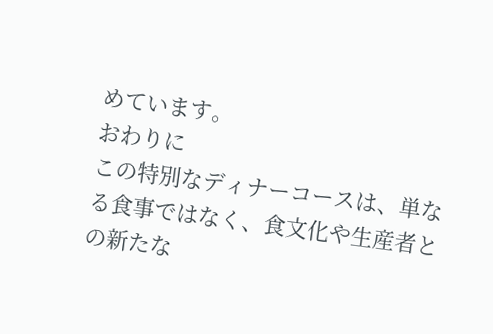めています。
おわりに
この特別なディナーコースは、単なる食事ではなく、食文化や生産者との新たな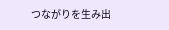つながりを生み出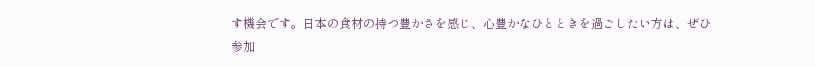す機会です。日本の食材の持つ豊かさを感じ、心豊かなひとときを過ごしたい方は、ぜひ参加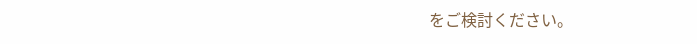をご検討ください。